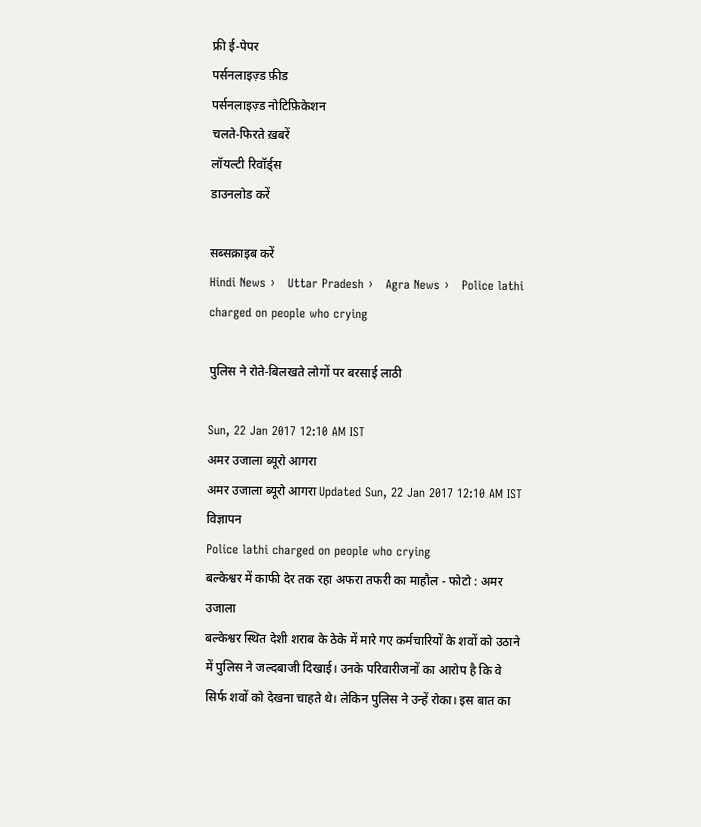फ्री ई-पेपर
पर्सनलाइज़्ड फ़ीड
पर्सनलाइज़्ड नोटिफ़िकेशन
चलते-फिरते ख़बरें
लॉयल्टी रिवॉर्ड्स
डाउनलोड करें

सब्सक्राइब करें
Hindi News ›   Uttar Pradesh ›   Agra News ›   Police lathi charged on people who crying

पुलिस ने रोते-बिलखते लोगों पर बरसाई लाठी

Sun, 22 Jan 2017 12:10 AM IST
अमर उजाला ब्यूरो आगरा
अमर उजाला ब्यूरो आगरा Updated Sun, 22 Jan 2017 12:10 AM IST
विज्ञापन
Police lathi charged on people who crying
बल्केश्वर में काफी देर तक रहा अफरा तफरी का माहौल - फोटो : अमर उजाला
बल्केश्वर स्थित देशी शराब के ठेके में मारे गए कर्मचारियों के शवों को उठाने में पुलिस ने जल्दबाजी दिखाई। उनके परिवारीजनों का आरोप है कि वे सिर्फ शवों को देखना चाहते थे। लेकिन पुलिस ने उन्हें रोका। इस बात का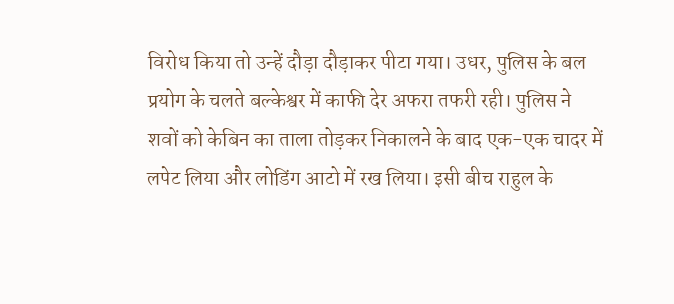विरोध किया तो उन्हें दौड़ा दौड़ाकर पीटा गया। उधर, पुलिस के बल प्रयोग के चलते बल्केश्वर में काफी देर अफरा तफरी रही। पुलिस ने शवों को केबिन का ताला तोड़कर निकालने के बाद एक-एक चादर में लपेट लिया और लोडिंग आटो में रख लिया। इसी बीच राहुल के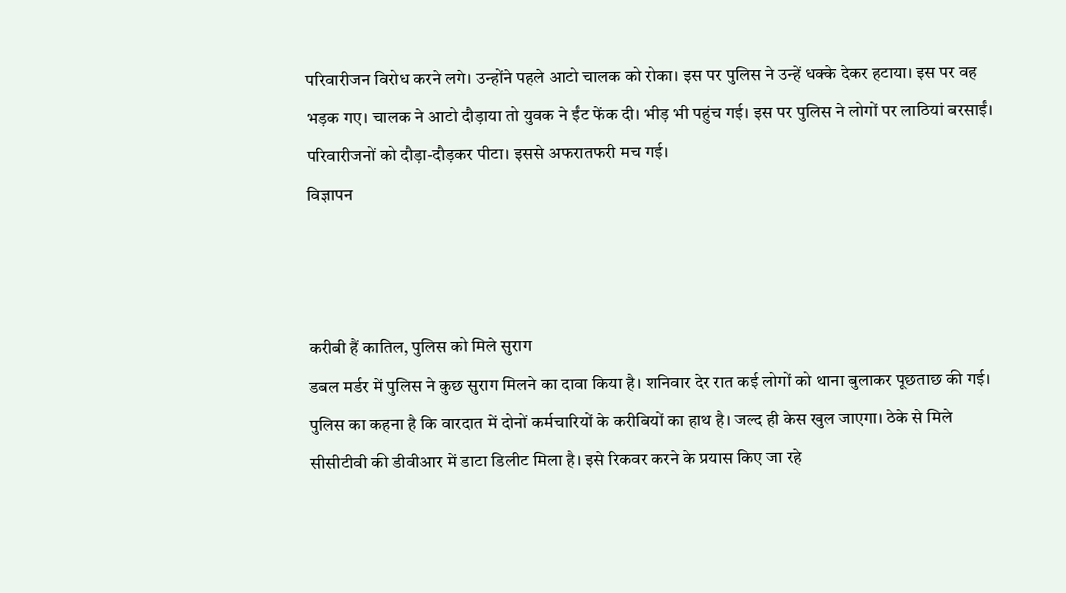परिवारीजन विरोध करने लगे। उन्होंने पहले आटो चालक को रोका। इस पर पुलिस ने उन्हें धक्के देकर हटाया। इस पर वह भड़क गए। चालक ने आटो दौड़ाया तो युवक ने ईंट फेंक दी। भीड़ भी पहुंच गई। इस पर पुलिस ने लोगों पर लाठियां बरसाईं। परिवारीजनों को दौड़ा-दौड़कर पीटा। इससे अफरातफरी मच गई।
विज्ञापन



करीबी हैं कातिल, पुलिस को मिले सुराग
डबल मर्डर में पुलिस ने कुछ सुराग मिलने का दावा किया है। शनिवार देर रात कई लोगों को थाना बुलाकर पूछताछ की गई। पुलिस का कहना है कि वारदात में दोनों कर्मचारियों के करीबियों का हाथ है। जल्द ही केस खुल जाएगा। ठेके से मिले सीसीटीवी की डीवीआर में डाटा डिलीट मिला है। इसे रिकवर करने के प्रयास किए जा रहे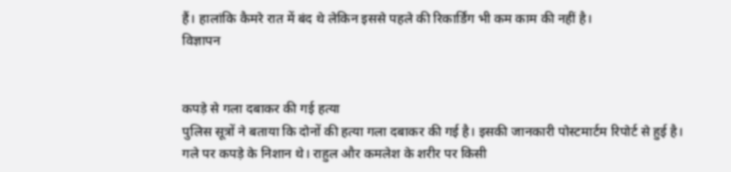हैं। हालांकि कैमरे रात में बंद थे लेकिन इससे पहले की रिकार्डिंग भी कम काम की नहीं है।
विज्ञापन


कपड़े से गला दबाकर की गई हत्या
पुलिस सूत्रों ने बताया कि दोनों की हत्या गला दबाकर की गई है। इसकी जानकारी पोस्टमार्टम रिपोर्ट से हुई है। गले पर कपड़े के निशान थे। राहुल और कमलेश के शरीर पर किसी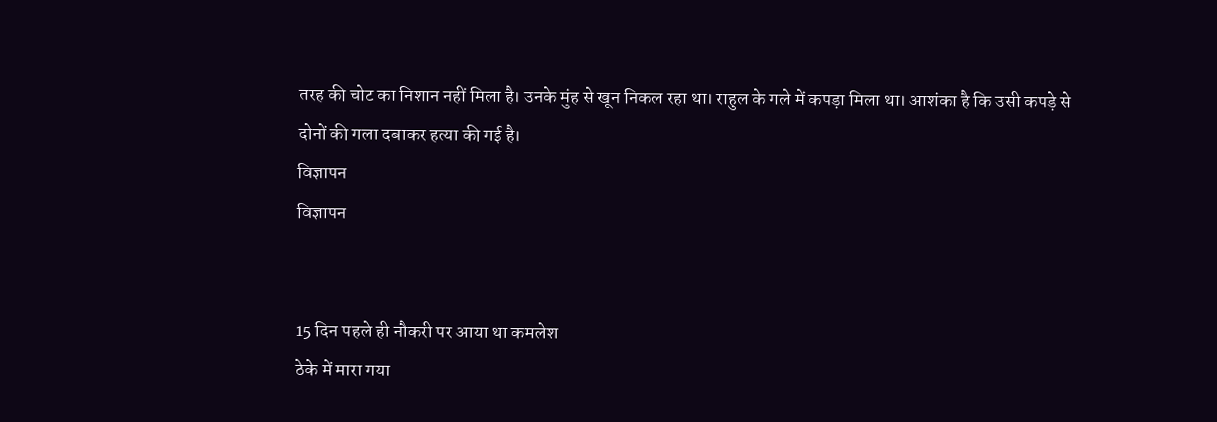तरह की चोट का निशान नहीं मिला है। उनके मुंह से खून निकल रहा था। राहुल के गले में कपड़ा मिला था। आशंका है कि उसी कपड़े से दोनों की गला दबाकर हत्या की गई है।
विज्ञापन
विज्ञापन


15 दिन पहले ही नौकरी पर आया था कमलेश
ठेके में मारा गया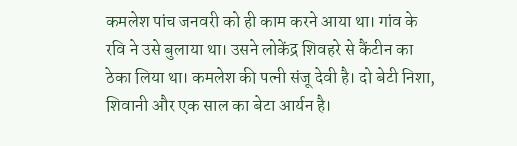कमलेश पांच जनवरी को ही काम करने आया था। गांव के रवि ने उसे बुलाया था। उसने लोकेंद्र शिवहरे से कैंटीन का ठेका लिया था। कमलेश की पत्नी संजू देवी है। दो बेटी निशा, शिवानी और एक साल का बेटा आर्यन है।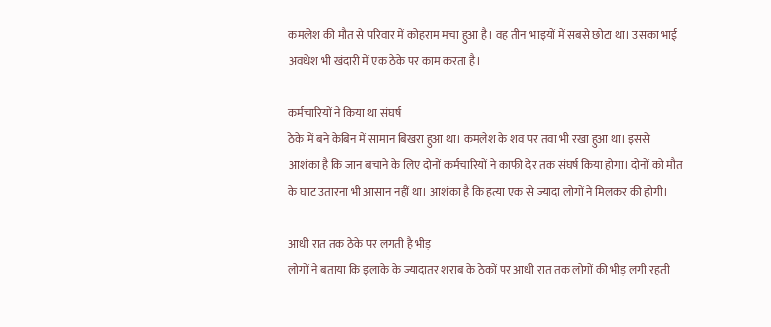कमलेश की मौत से परिवार में कोहराम मचा हुआ है। वह तीन भाइयों में सबसे छोटा था। उसका भाई अवधेश भी खंदारी में एक ठेके पर काम करता है।

कर्मचारियों ने किया था संघर्ष
ठेके में बने केबिन में सामान बिखरा हुआ था। कमलेश के शव पर तवा भी रखा हुआ था। इससे आशंका है कि जान बचाने के लिए दोनों कर्मचारियों ने काफी देर तक संघर्ष किया होगा। दोनों को मौत के घाट उतारना भी आसान नहीं था। आशंका है कि हत्या एक से ज्यादा लोगों ने मिलकर की होगी।

आधी रात तक ठेके पर लगती है भीड़
लोगों ने बताया कि इलाके के ज्यादातर शराब के ठेकों पर आधी रात तक लोगों की भीड़ लगी रहती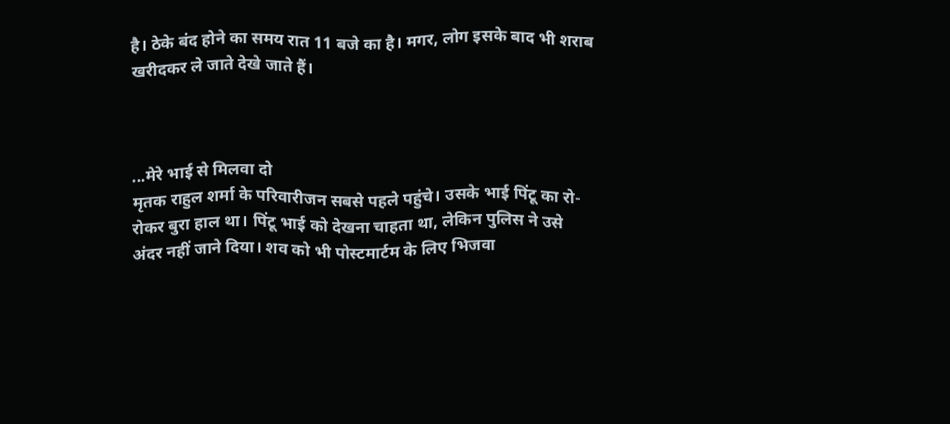है। ठेके बंद होने का समय रात 11 बजे का है। मगर, लोग इसके बाद भी शराब खरीदकर ले जाते देखे जाते हैं।



...मेरे भाई से मिलवा दो
मृतक राहुल शर्मा के परिवारीजन सबसे पहले पहुंचे। उसके भाई पिंटू का रो-रोकर बुरा हाल था। पिंटू भाई को देखना चाहता था, लेकिन पुलिस ने उसे अंदर नहीं जाने दिया। शव को भी पोस्टमार्टम के लिए भिजवा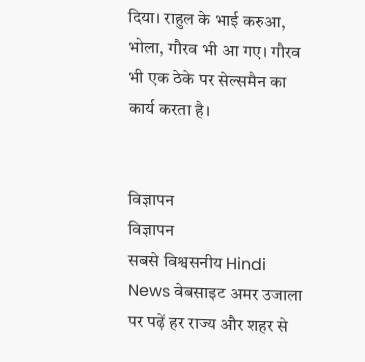दिया। राहुल के भाई करुआ, भोला, गौरव भी आ गए। गौरव भी एक ठेके पर सेल्समैन का कार्य करता है।


विज्ञापन
विज्ञापन
सबसे विश्वसनीय Hindi News वेबसाइट अमर उजाला पर पढ़ें हर राज्य और शहर से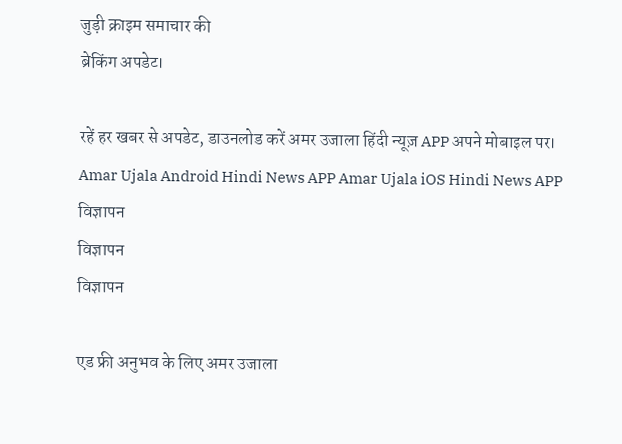जुड़ी क्राइम समाचार की
ब्रेकिंग अपडेट।

रहें हर खबर से अपडेट, डाउनलोड करें अमर उजाला हिंदी न्यूज़ APP अपने मोबाइल पर।
Amar Ujala Android Hindi News APP Amar Ujala iOS Hindi News APP
विज्ञापन
विज्ञापन
विज्ञापन

एड फ्री अनुभव के लिए अमर उजाला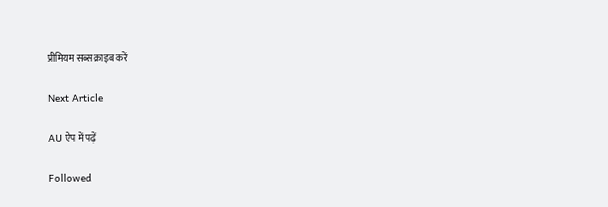प्रीमियम सब्सक्राइब करें

Next Article

AU ऐप में पढ़ें

Followed